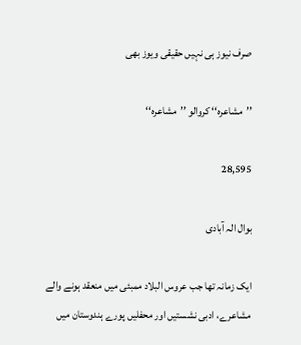صرف نیوز ہی نہیں حقیقی ویوز بھی

’’مشاعرہ‘‘ کروالو ’’مشاعرہ‘‘

28,595

بوال الہ آبادی

ایک زمانہ تھا جب عروس البلاد ممبئی میں منعقد ہونے والے مشاعرے، ادبی نشستیں اور محفلیں پورے ہندوستان میں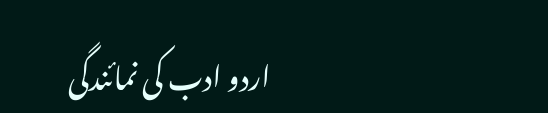اردو ادب کی نمائندگی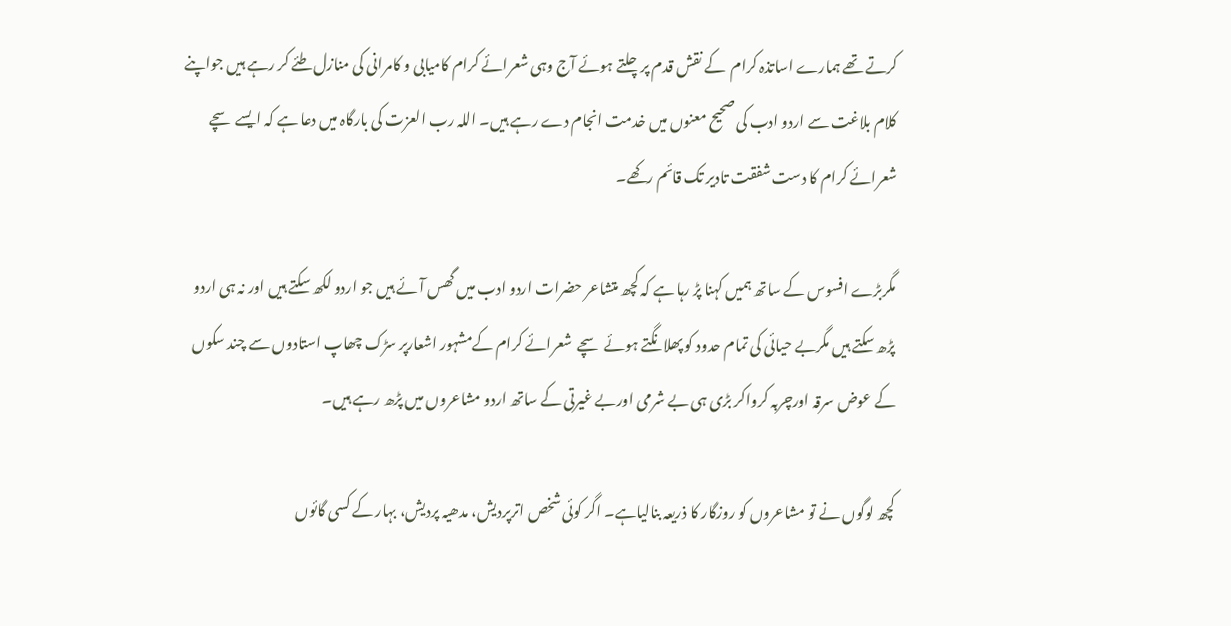کرتے تھے ہمارے اساتذہ کرام  کے نقش قدم پرچلتے ہوئے آج وہی شعرائے کرام کامیابی و کامرانی کی منازل طئے کر رہے ہیں جواپنے کلام بلاغت سے اردو ادب کی صحیح معنوں میں خدمت انجام دے رہے ہیں۔ اللہ رب العزت کی بارگاہ میں دعا ہے کہ ایسے سچے شعرائے کرام کا دست شفقت تادیر تک قائم رکھے۔

مگربڑے افسوس کے ساتھ ہمیں کہنا پڑ رہا ہے کہ کچھ متشاعر حضرات اردو ادب میں گھس آئے ہیں جو اردو لکھ سکتے ہیں اور نہ ہی اردو پڑھ سکتے ہیں مگربے حیائی کی تمام حدود کو پھلانگتے ہوئے سچے  شعرائے کرام کےمشہور اشعارپر سڑک چھاپ استادوں سے چند سکوں کے عوض سرقہ اورچربہ کرواکر بڑی ہی بے شرمی اوربے غیرتی کے ساتھ اردو مشاعروں میں پڑھ رہے ہیں۔

کچھ لوگوں نے تو مشاعروں کو روزگار کا ذریعہ بنالیاہے۔ اگر کوئی شخص اترپردیش، مدھیہ پردیش، بہار کے کسی گائوں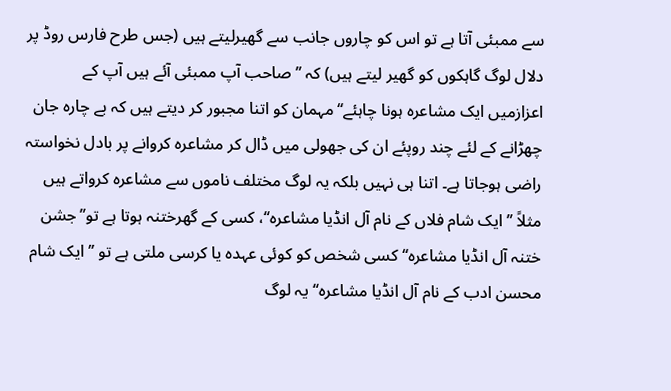سے ممبئی آتا ہے تو اس کو چاروں جانب سے گھیرلیتے ہیں (جس طرح فارس روڈ پر دلال لوگ گاہکوں کو گھیر لیتے ہیں) کہ ’’صاحب آپ ممبئی آئے ہیں آپ کے اعزازمیں ایک مشاعرہ ہونا چاہئے‘‘ مہمان کو اتنا مجبور کر دیتے ہیں کہ بے چارہ جان چھڑانے کے لئے چند روپئے ان کی جھولی میں ڈال کر مشاعرہ کروانے پر بادل نخواستہ راضی ہوجاتا ہے۔ اتنا ہی نہیں بلکہ یہ لوگ مختلف ناموں سے مشاعرہ کرواتے ہیں مثلاً ’’ایک شام فلاں کے نام آل انڈیا مشاعرہ‘‘، کسی کے گھرختنہ ہوتا ہے تو’’جشن ختنہ آل انڈیا مشاعرہ‘‘کسی شخص کو کوئی عہدہ یا کرسی ملتی ہے تو ’’ایک شام محسن ادب کے نام آل انڈیا مشاعرہ‘‘ یہ لوگ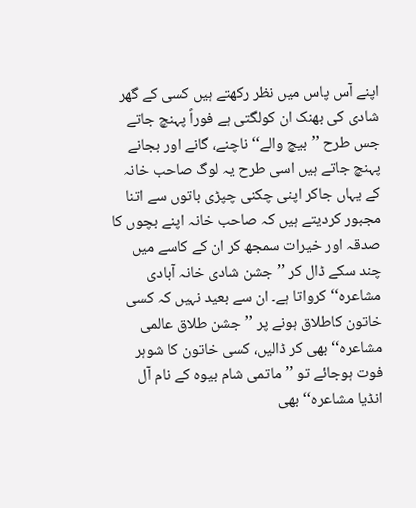اپنے آس پاس میں نظر رکھتے ہیں کسی کے گھر شادی کی بھنک ان کولگتی ہے فوراً پہنچ جاتے جس طرح ’’بیچ والے‘‘ ناچنے، گانے اور بجانے پہنچ جاتے ہیں اسی طرح یہ لوگ صاحب خانہ کے یہاں جاکر اپنی چکنی چپڑی باتوں سے اتنا مجبور کردیتے ہیں کہ صاحب خانہ اپنے بچوں کا صدقہ اور خیرات سمجھ کر ان کے کاسے میں چند سکے ڈال کر ’’جشن شادی خانہ آبادی مشاعرہ‘‘ کرواتا ہے۔ ان سے بعید نہیں کہ کسی خاتون کاطلاق ہونے پر ’’جشن طلاق عالمی مشاعرہ‘‘ بھی کر ڈالیں، کسی خاتون کا شوہر فوت ہوجائے تو ’’ماتمی شام بیوہ کے نام آل انڈیا مشاعرہ‘‘ بھی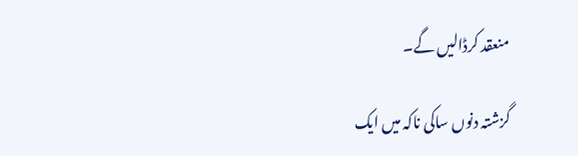منعقد کرڈالیں گے۔

گزشتہ دنوں ساکی ناکہ میں ایک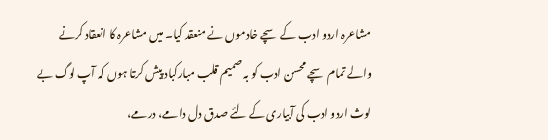مشاعرہ اردو ادب کے سچے خادموں نے منعقد کیا۔ میں مشاعرہ کا انعقاد کرنے والے تمام سچے محسن ادب کو بہ صمیم قلب مبارکباد پیش کرتا ہوں کہ آپ لوگ بے لوث اردو ادب کی آبیاری کے لئے صدق دل دامے، درمے،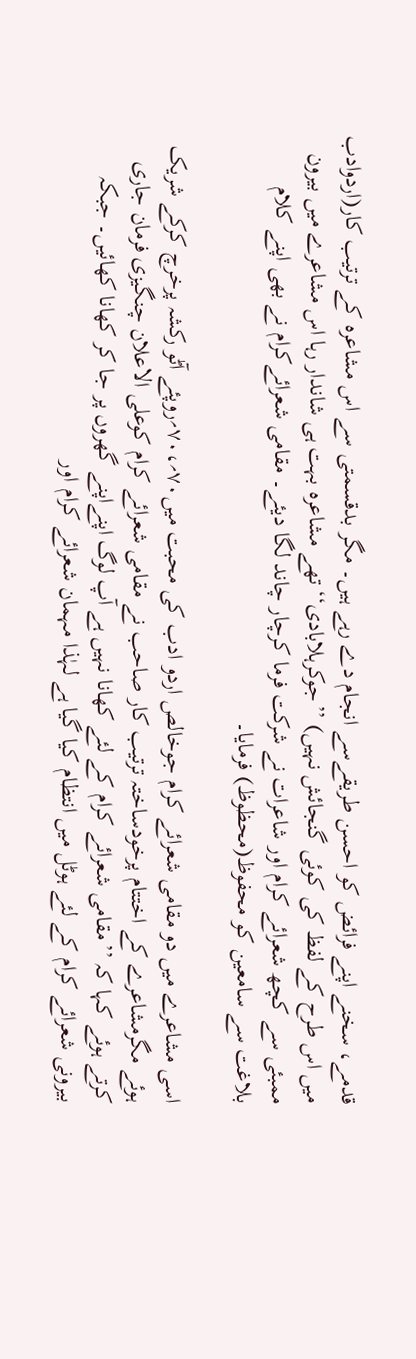قدمے، سخنے اپنے فرائض کو احسن طریقےسے انجام دے رہے ہیں۔ مگر بدقسمتی سے اس مشاعرہ کے ترتیب کار(اردوادب میں اس طرح کے لفظ کی کوئی گنجائش نہیں) ’’جوکرہلابادی‘‘ تھے مشاعرہ بہت ہی شاندار رہا اس مشاعرے میں بیرون ممبئی سے کچھ شعرائے کرام اور شاعرات نے شرکت فرما کرچار چاند لگا دیئے۔ مقامی شعرائےکرام نے بھی اپنے کلام بلاغت سے سامعین کو محفوظ(محظوظ) فرمایا۔

اسی مشاعرے میں دو مقامی شعرائے کرام جوخالص اردو ادب کی محبت میں۷۰؍،۷۰؍روپئے آٹو رکشہ پرخرچ کرکے شریک ہوئے مگرمشاعرے کے اختتام پرخودساختہ ترتیب کار صاحب نے مقامی شعرائے کرام کوعلی الاعلان چنگیزی فرمان جاری کرتے ہوئے کہا کہ ’’مقامی شعرائے کرام کے لئے کھانا نہیں ہے آپ لوگ اپنےاپنے گھروں پر جا کر کھانا کھائیں۔ جبکہ بیرونی شعرائے کرام کے لئے ہوٹل میں انتظام کیا گیا ہے لہٰذا مہمان شعرائے کرام اور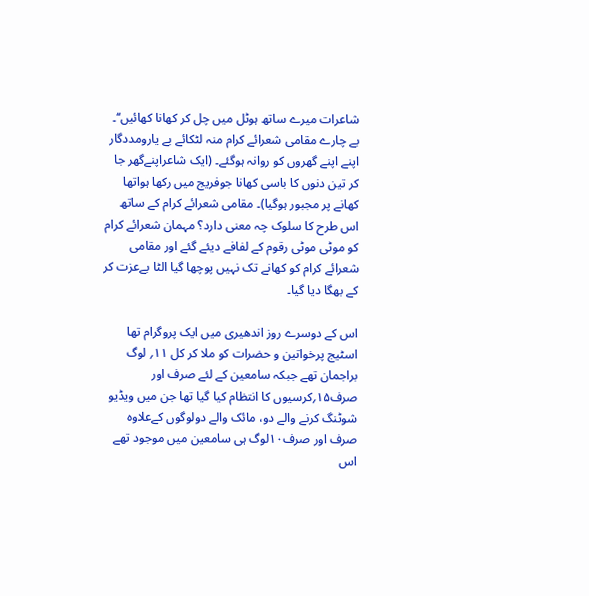شاعرات میرے ساتھ ہوٹل میں چل کر کھانا کھائیں‘‘۔ بے چارے مقامی شعرائے کرام منہ لٹکائے بے یارومددگار اپنے اپنے گھروں کو روانہ ہوگئے۔ (ایک شاعراپنےگھر جا کر تین دنوں کا باسی کھانا جوفریج میں رکھا ہواتھا کھانے پر مجبور ہوگیا)۔ مقامی شعرائے کرام کے ساتھ اس طرح کا سلوک چہ معنی دارد؟ مہمان شعرائے کرام کو موٹی موٹی رقوم کے لفافے دیئے گئے اور مقامی شعرائے کرام کو کھانے تک نہیں پوچھا گیا الٹا بےعزت کر کے بھگا دیا گیا۔

اس کے دوسرے روز اندھیری میں ایک پروگرام تھا اسٹیج پرخواتین و حضرات کو ملا کر کل ۱۱؍ لوگ براجمان تھے جبکہ سامعین کے لئے صرف اور صرف۱۵؍کرسیوں کا انتظام کیا گیا تھا جن میں ویڈیو شوٹنگ کرنے والے دو، مائک والے دولوگوں کےعلاوہ صرف اور صرف۱۰لوگ ہی سامعین میں موجود تھے اس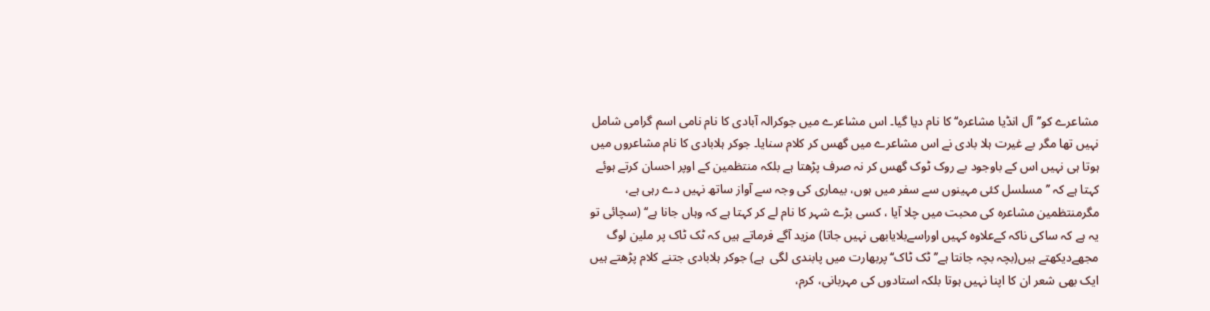مشاعرے کو’’آل انڈیا مشاعرہ‘‘ کا نام دیا گیا۔ اس مشاعرے میں جوکرالہ آبادی کا نام نامی اسم گرامی شامل نہیں تھا مگر بے غیرت ہلا بادی نے اس مشاعرے میں گھس کر کلام سنایا۔ جوکر ہلابادی کا نام مشاعروں میں ہوتا ہی نہیں اس کے باوجود بے روک ٹوک گھس کر نہ صرف پڑھتا ہے بلکہ منتظمین کے اوپر احسان کرتے ہوئے کہتا ہے کہ ’’مسلسل کئی مہینوں سے سفر میں ہوں، بیماری کی وجہ سے آواز ساتھ نہیں دے رہی ہے، مگرمنتظمین مشاعرہ کی محبت میں چلا آیا ، کسی بڑے شہر کا نام لے کر کہتا ہے کہ وہاں جانا ہے‘‘ (سچائی تو یہ ہے کہ ساکی ناکہ کےعلاوہ کہیں اوراسےبلایابھی نہیں جاتا) مزید آگے فرماتے ہیں کہ ٹک ٹاک پر ملین لوگ مجھےدیکھتے ہیں(بچہ بچہ جانتا ہے’’ ٹک ٹاک‘‘ پربھارت میں پابندی لگی  ہے) جوکر ہلابادی جتنے کلام پڑھتے ہیں ایک بھی شعر ان کا اپنا نہیں ہوتا بلکہ استادوں کی مہربانی، کرم،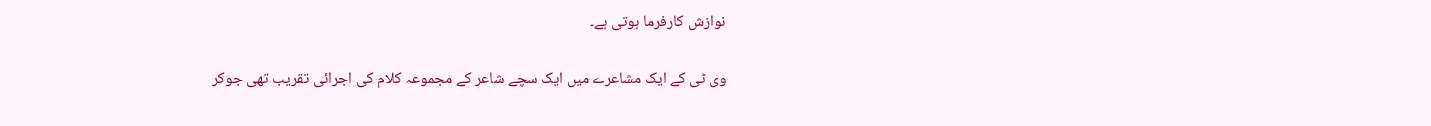نوازش کارفرما ہوتی ہے۔

وی ٹی کے ایک مشاعرے میں ایک سچے شاعر کے مجموعہ کلام کی اجرائی تقریب تھی جوکر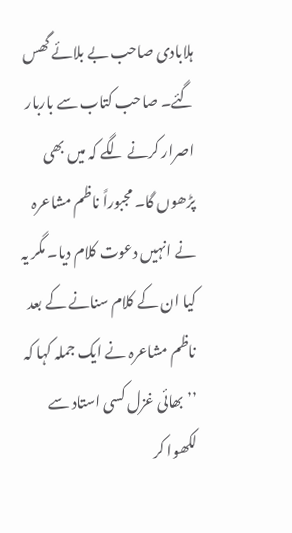ہلابادی صاحب بے بلائے گھس گئے۔ صاحب کتاب سے باربار اصرار کرنے لگے کہ میں بھی پڑھوں گا۔ مجبوراً ناظم مشاعرہ نے انہیں دعوت کلام دیا۔ مگر یہ کیا ان کے کلام سنانے کے بعد ناظم مشاعرہ نے ایک جملہ کہا کہ ’’بھائی غزل کسی استاد سے لکھوا کر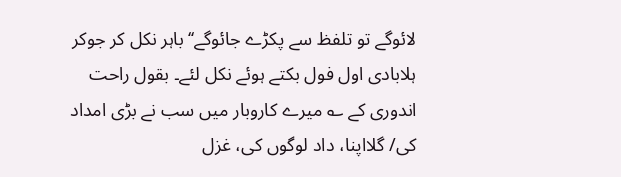لائوگے تو تلفظ سے پکڑے جائوگے‘‘ باہر نکل کر جوکر ہلابادی اول فول بکتے ہوئے نکل لئے۔ بقول راحت اندوری کے ؎ میرے کاروبار میں سب نے بڑی امداد کی/ گلااپنا، داد لوگوں کی، غزل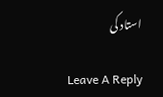استاد کی

Leave A Reply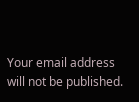Your email address will not be published.